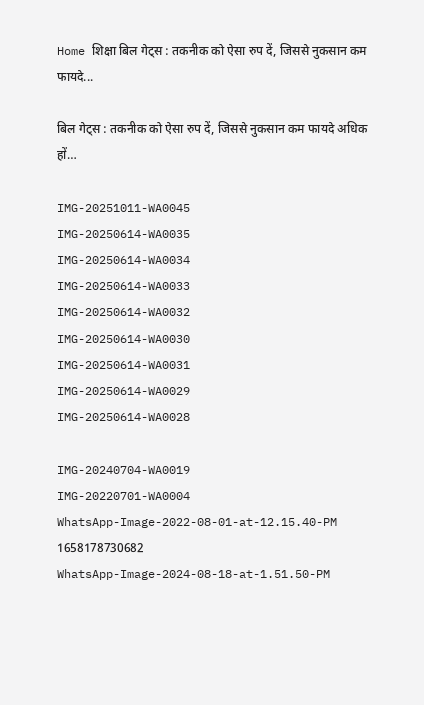Home शिक्षा बिल गेट्स : तकनीक को ऐसा रुप दें, जिससे नुकसान कम फायदे...

बिल गेट्स : तकनीक को ऐसा रुप दें, जिससे नुकसान कम फायदे अधिक हों…

IMG-20251011-WA0045
IMG-20250614-WA0035
IMG-20250614-WA0034
IMG-20250614-WA0033
IMG-20250614-WA0032
IMG-20250614-WA0030
IMG-20250614-WA0031
IMG-20250614-WA0029
IMG-20250614-WA0028

IMG-20240704-WA0019
IMG-20220701-WA0004
WhatsApp-Image-2022-08-01-at-12.15.40-PM
1658178730682
WhatsApp-Image-2024-08-18-at-1.51.50-PM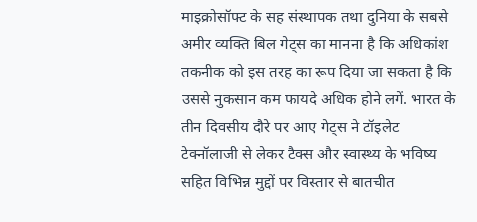माइक्रोसॉफ्ट के सह संस्थापक तथा दुनिया के सबसे अमीर व्यक्ति बिल गेट्स का मानना है कि अधिकांश तकनीक को इस तरह का रूप दिया जा सकता है कि उससे नुकसान कम फायदे अधिक होने लगें. भारत के तीन दिवसीय दौरे पर आए गेट्स ने टॉइलेट टेक्नॉलाजी से लेकर टैक्स और स्वास्थ्य के भविष्य सहित विभिन्न मुद्दों पर विस्तार से बातचीत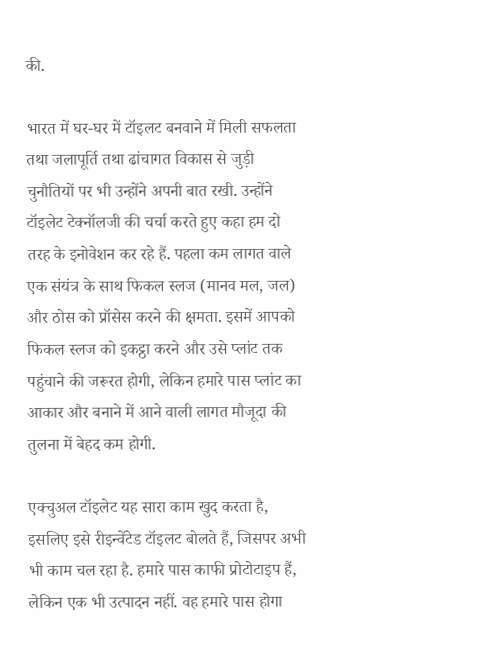की.

भारत में घर-घर में टॉइलट बनवाने में मिली सफलता तथा जलापूर्ति तथा ढांचागत विकास से जुड़ी चुनौतियों पर भी उन्होंने अपनी बात रखी. उन्होंने टॉइलेट टेक्नॉलजी की चर्चा करते हुए कहा हम दो तरह के इनोवेशन कर रहे हैं. पहला कम लागत वाले एक संयंत्र के साथ फिकल स्लज (मानव मल, जल) और ठोस को प्रॉसेस करने की क्षमता. इसमें आपको फिकल स्लज को इकट्ठा करने और उसे प्लांट तक पहुंचाने की जरूरत होगी, लेकिन हमारे पास प्लांट का आकार और बनाने में आने वाली लागत मौजूदा की तुलना में बेहद कम होगी.

एक्चुअल टॉइलेट यह सारा काम खुद करता है, इसलिए इसे रीइन्वेंटेड टॉइलट बोलते हैं, जिसपर अभी भी काम चल रहा है. हमारे पास काफी प्रोटोटाइप हैं, लेकिन एक भी उत्पादन नहीं. वह हमारे पास होगा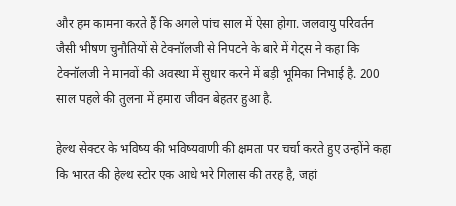और हम कामना करते हैं कि अगले पांच साल में ऐसा होगा. जलवायु परिवर्तन जैसी भीषण चुनौतियों से टेक्नॉलजी से निपटने के बारे में गेट्स ने कहा कि टेक्नॉलजी ने मानवों की अवस्था में सुधार करने में बड़ी भूमिका निभाई है. 200 साल पहले की तुलना में हमारा जीवन बेहतर हुआ है.

हेल्थ सेक्टर के भविष्य की भविष्यवाणी की क्षमता पर चर्चा करते हुए उन्होंने कहा कि भारत की हेल्थ स्टोर एक आधे भरे गिलास की तरह है, जहां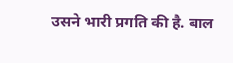उसने भारी प्रगति की है. बाल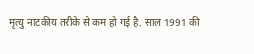मृत्यु नाटकीय तरीके से कम हो गई है. साल 1991 की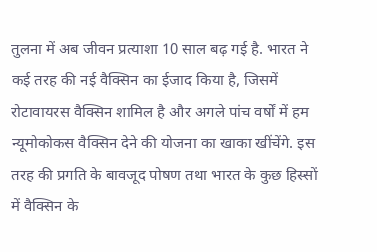तुलना में अब जीवन प्रत्याशा 10 साल बढ़ गई है. भारत ने कई तरह की नई वैक्सिन का ईजाद किया है, जिसमें रोटावायरस वैक्सिन शामिल है और अगले पांच वर्षों में हम न्यूमोकोकस वैक्सिन देने की योजना का खाका खींचेंगे. इस तरह की प्रगति के बावजूद पोषण तथा भारत के कुछ हिस्सों में वैक्सिन के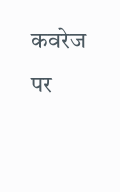कवरेज पर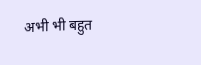अभी भी बहुत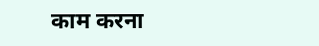काम करना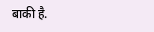बाकी है.